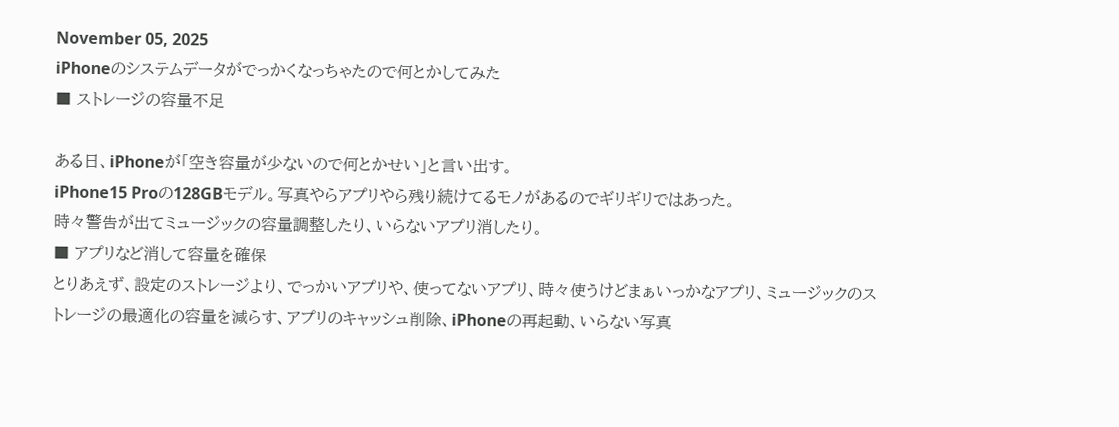November 05, 2025
iPhoneのシステムデータがでっかくなっちゃたので何とかしてみた
■ ストレージの容量不足

ある日、iPhoneが「空き容量が少ないので何とかせい」と言い出す。
iPhone15 Proの128GBモデル。写真やらアプリやら残り続けてるモノがあるのでギリギリではあった。
時々警告が出てミュージックの容量調整したり、いらないアプリ消したり。
■ アプリなど消して容量を確保
とりあえず、設定のストレージより、でっかいアプリや、使ってないアプリ、時々使うけどまぁいっかなアプリ、ミュージックのストレージの最適化の容量を減らす、アプリのキャッシュ削除、iPhoneの再起動、いらない写真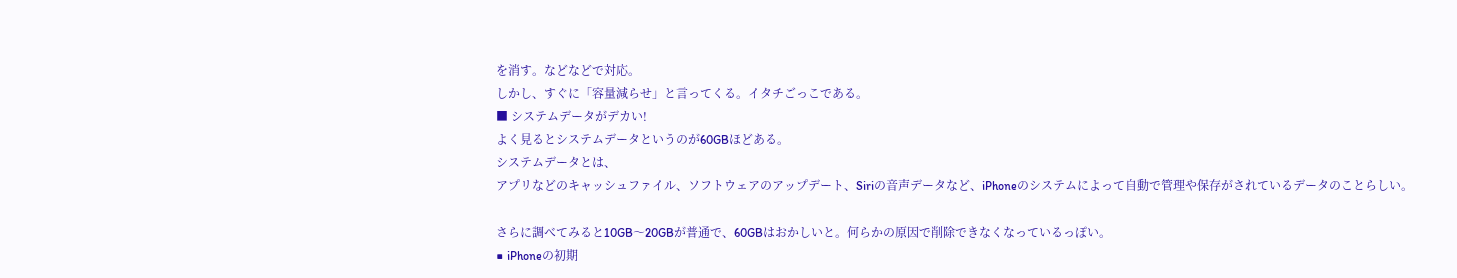を消す。などなどで対応。
しかし、すぐに「容量減らせ」と言ってくる。イタチごっこである。
■ システムデータがデカい!
よく見るとシステムデータというのが60GBほどある。
システムデータとは、
アプリなどのキャッシュファイル、ソフトウェアのアップデート、Siriの音声データなど、iPhoneのシステムによって自動で管理や保存がされているデータのことらしい。

さらに調べてみると10GB〜20GBが普通で、60GBはおかしいと。何らかの原因で削除できなくなっているっぽい。
■ iPhoneの初期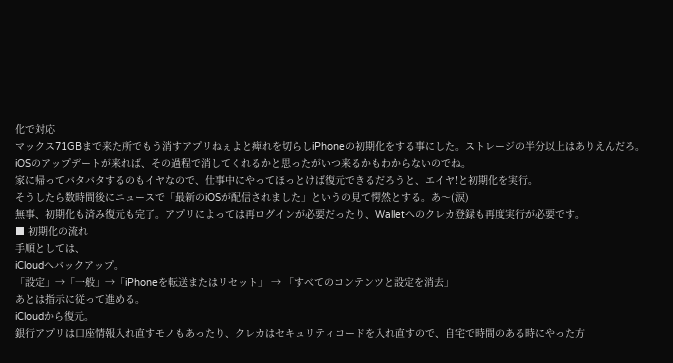化で対応
マックス71GBまで来た所でもう消すアプリねぇよと痺れを切らしiPhoneの初期化をする事にした。ストレージの半分以上はありえんだろ。
iOSのアップデートが来れば、その過程で消してくれるかと思ったがいつ来るかもわからないのでね。
家に帰ってバタバタするのもイヤなので、仕事中にやってほっとけば復元できるだろうと、エイヤ!と初期化を実行。
そうしたら数時間後にニュースで「最新のiOSが配信されました」というの見て愕然とする。あ〜(涙)
無事、初期化も済み復元も完了。アプリによっては再ログインが必要だったり、Walletへのクレカ登録も再度実行が必要です。
■ 初期化の流れ
手順としては、
iCloudへバックアップ。
「設定」→「一般」→「iPhoneを転送またはリセット」 → 「すべてのコンテンツと設定を消去」
あとは指示に従って進める。
iCloudから復元。
銀行アプリは口座情報入れ直すモノもあったり、クレカはセキュリティコードを入れ直すので、自宅で時間のある時にやった方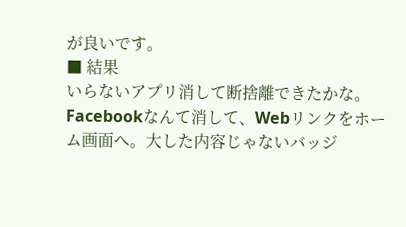が良いです。
■ 結果
いらないアプリ消して断捨離できたかな。Facebookなんて消して、Webリンクをホーム画面へ。大した内容じゃないバッジ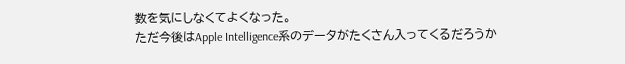数を気にしなくてよくなった。
ただ今後はApple Intelligence系のデータがたくさん入ってくるだろうか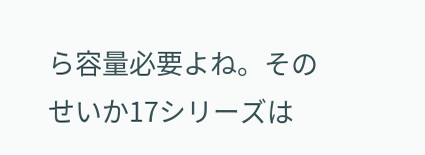ら容量必要よね。そのせいか17シリーズは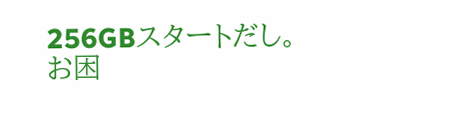256GBスタートだし。
お困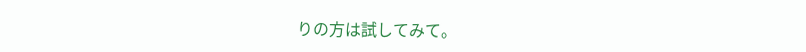りの方は試してみて。